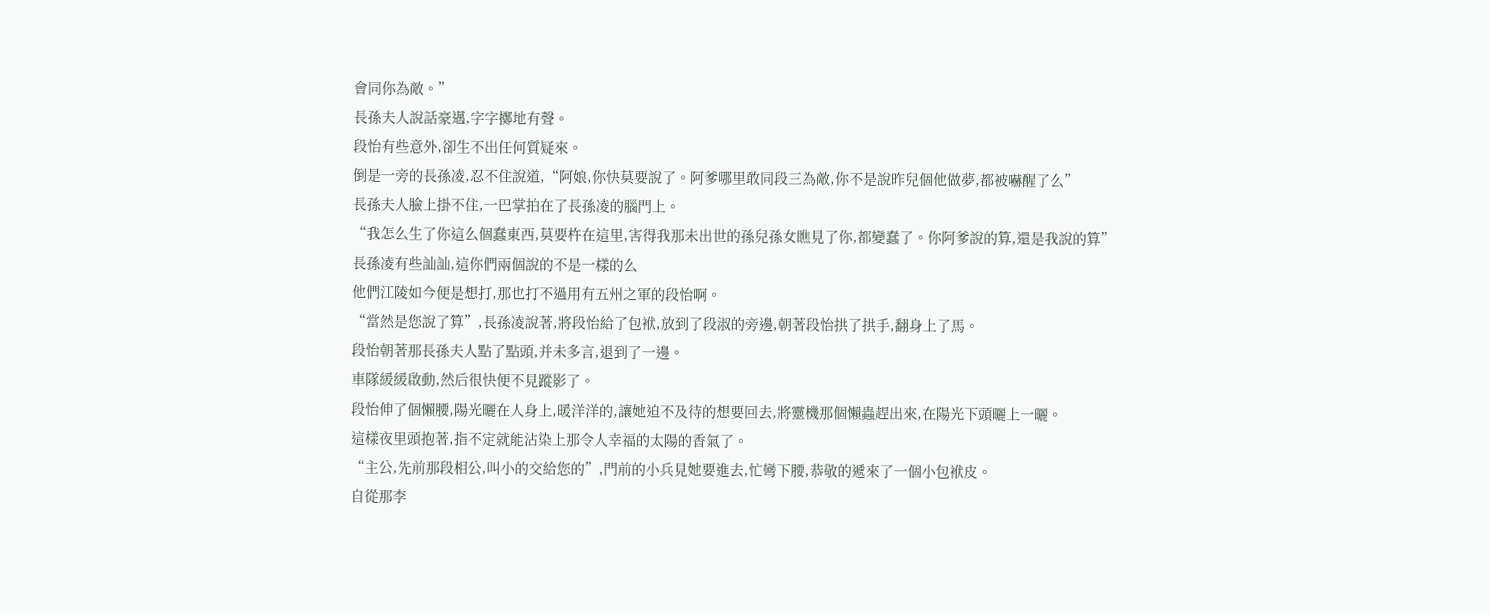會同你為敵。”
長孫夫人說話豪邁,字字擲地有聲。
段怡有些意外,卻生不出任何質疑來。
倒是一旁的長孫凌,忍不住說道,“阿娘,你快莫要說了。阿爹哪里敢同段三為敵,你不是說昨兒個他做夢,都被嚇醒了么”
長孫夫人臉上掛不住,一巴掌拍在了長孫凌的腦門上。
“我怎么生了你這么個蠢東西,莫要杵在這里,害得我那未出世的孫兒孫女瞧見了你,都變蠢了。你阿爹說的算,還是我說的算”
長孫凌有些訕訕,這你們兩個說的不是一樣的么
他們江陵如今便是想打,那也打不過用有五州之軍的段怡啊。
“當然是您說了算”,長孫凌說著,將段怡給了包袱,放到了段淑的旁邊,朝著段怡拱了拱手,翻身上了馬。
段怡朝著那長孫夫人點了點頭,并未多言,退到了一邊。
車隊緩緩啟動,然后很快便不見蹤影了。
段怡伸了個懶腰,陽光曬在人身上,暖洋洋的,讓她迫不及待的想要回去,將靈機那個懶蟲趕出來,在陽光下頭曬上一曬。
這樣夜里頭抱著,指不定就能沾染上那令人幸福的太陽的香氣了。
“主公,先前那段相公,叫小的交給您的”,門前的小兵見她要進去,忙彎下腰,恭敬的遞來了一個小包袱皮。
自從那李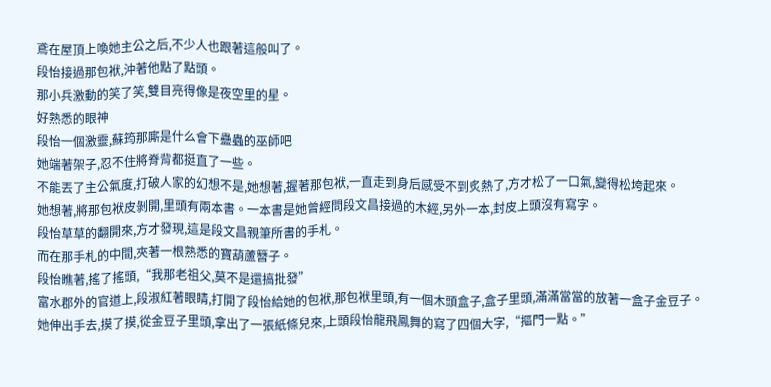鳶在屋頂上喚她主公之后,不少人也跟著這般叫了。
段怡接過那包袱,沖著他點了點頭。
那小兵激動的笑了笑,雙目亮得像是夜空里的星。
好熟悉的眼神
段怡一個激靈,蘇筠那廝是什么會下蠱蟲的巫師吧
她端著架子,忍不住將脊背都挺直了一些。
不能丟了主公氣度,打破人家的幻想不是,她想著,握著那包袱,一直走到身后感受不到炙熱了,方才松了一口氣,變得松垮起來。
她想著,將那包袱皮剝開,里頭有兩本書。一本書是她曾經問段文昌接過的木經,另外一本,封皮上頭沒有寫字。
段怡草草的翻開來,方才發現,這是段文昌親筆所書的手札。
而在那手札的中間,夾著一根熟悉的寶葫蘆簪子。
段怡瞧著,搖了搖頭,“我那老祖父,莫不是還搞批發”
富水郡外的官道上,段淑紅著眼睛,打開了段怡給她的包袱,那包袱里頭,有一個木頭盒子,盒子里頭,滿滿當當的放著一盒子金豆子。
她伸出手去,摸了摸,從金豆子里頭,拿出了一張紙條兒來,上頭段怡龍飛鳳舞的寫了四個大字,“摳門一點。”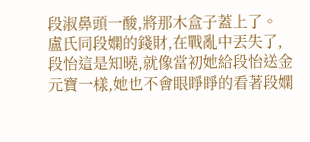段淑鼻頭一酸,將那木盒子蓋上了。
盧氏同段嫻的錢財,在戰亂中丟失了,段怡這是知曉,就像當初她給段怡送金元寶一樣,她也不會眼睜睜的看著段嫻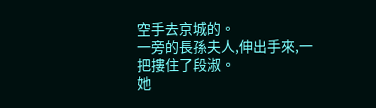空手去京城的。
一旁的長孫夫人,伸出手來,一把摟住了段淑。
她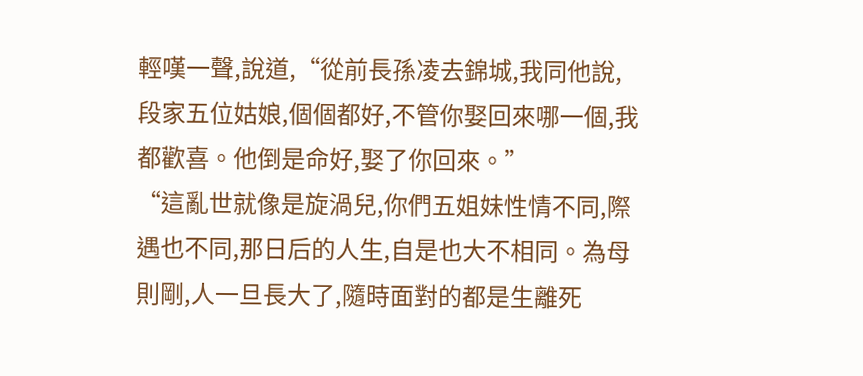輕嘆一聲,說道,“從前長孫凌去錦城,我同他說,段家五位姑娘,個個都好,不管你娶回來哪一個,我都歡喜。他倒是命好,娶了你回來。”
“這亂世就像是旋渦兒,你們五姐妹性情不同,際遇也不同,那日后的人生,自是也大不相同。為母則剛,人一旦長大了,隨時面對的都是生離死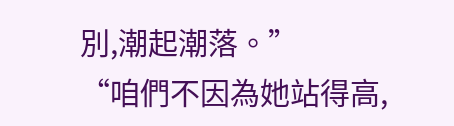別,潮起潮落。”
“咱們不因為她站得高,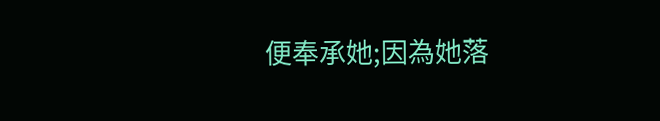便奉承她;因為她落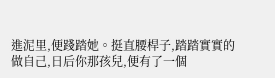進泥里,便踐踏她。挺直腰桿子,踏踏實實的做自己,日后你那孩兒,便有了一個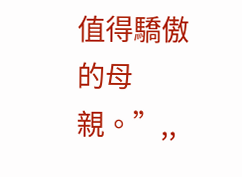值得驕傲的母親。”,,